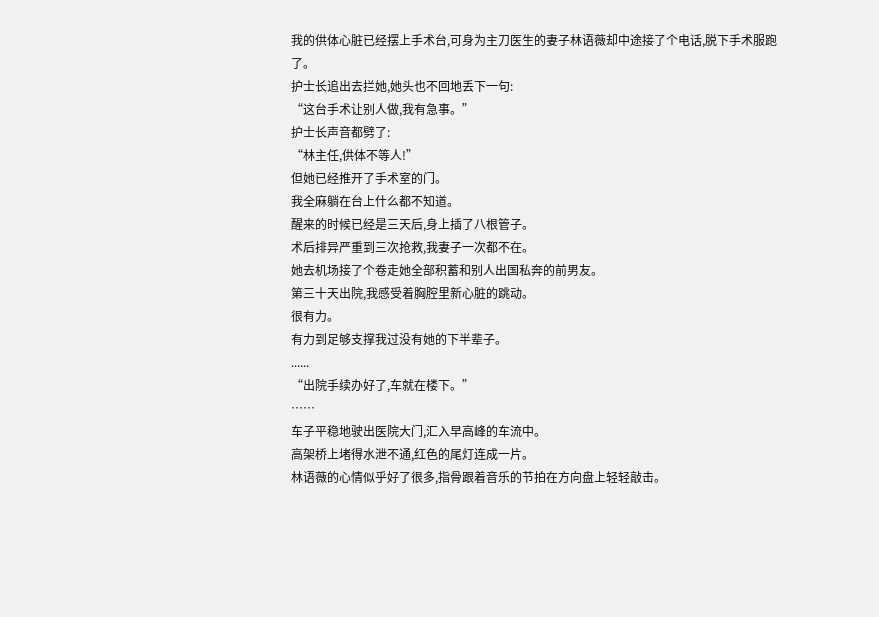我的供体心脏已经摆上手术台,可身为主刀医生的妻子林语薇却中途接了个电话,脱下手术服跑了。
护士长追出去拦她,她头也不回地丢下一句:
“这台手术让别人做,我有急事。”
护士长声音都劈了:
“林主任,供体不等人!”
但她已经推开了手术室的门。
我全麻躺在台上什么都不知道。
醒来的时候已经是三天后,身上插了八根管子。
术后排异严重到三次抢救,我妻子一次都不在。
她去机场接了个卷走她全部积蓄和别人出国私奔的前男友。
第三十天出院,我感受着胸腔里新心脏的跳动。
很有力。
有力到足够支撑我过没有她的下半辈子。
......
“出院手续办好了,车就在楼下。”
……
车子平稳地驶出医院大门,汇入早高峰的车流中。
高架桥上堵得水泄不通,红色的尾灯连成一片。
林语薇的心情似乎好了很多,指骨跟着音乐的节拍在方向盘上轻轻敲击。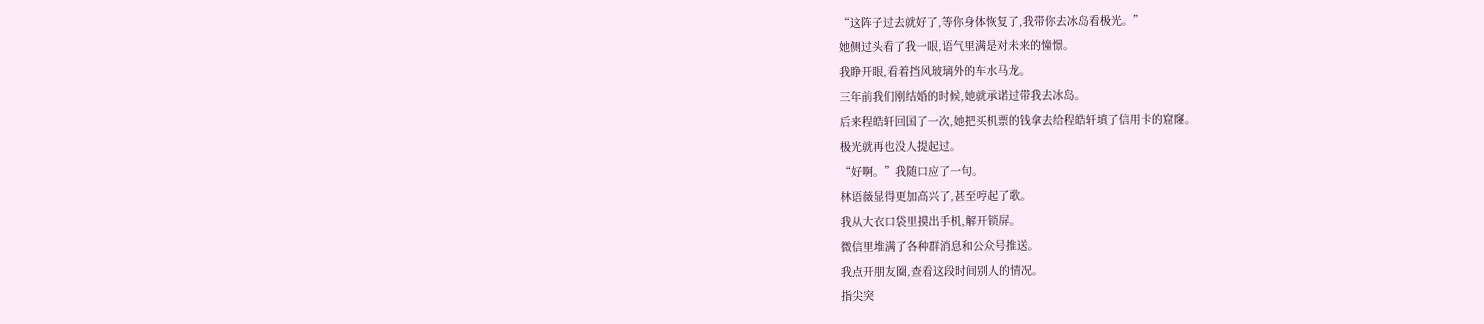“这阵子过去就好了,等你身体恢复了,我带你去冰岛看极光。”
她侧过头看了我一眼,语气里满是对未来的憧憬。
我睁开眼,看着挡风玻璃外的车水马龙。
三年前我们刚结婚的时候,她就承诺过带我去冰岛。
后来程皓轩回国了一次,她把买机票的钱拿去给程皓轩填了信用卡的窟窿。
极光就再也没人提起过。
“好啊。”我随口应了一句。
林语薇显得更加高兴了,甚至哼起了歌。
我从大衣口袋里摸出手机,解开锁屏。
微信里堆满了各种群消息和公众号推送。
我点开朋友圈,查看这段时间别人的情况。
指尖突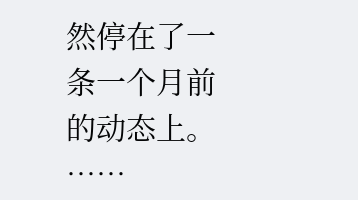然停在了一条一个月前的动态上。
……